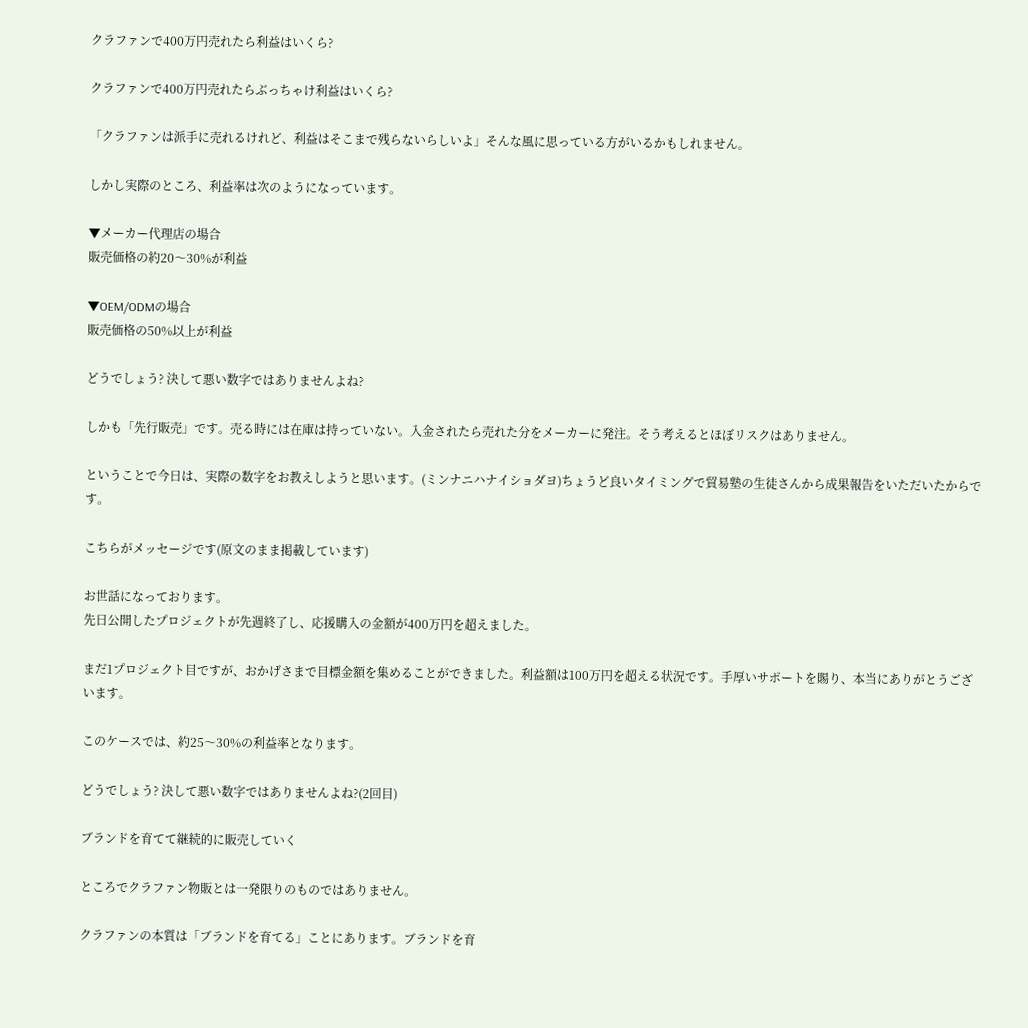クラファンで400万円売れたら利益はいくら?

クラファンで400万円売れたらぶっちゃけ利益はいくら?

「クラファンは派手に売れるけれど、利益はそこまで残らないらしいよ」そんな風に思っている方がいるかもしれません。

しかし実際のところ、利益率は次のようになっています。

▼メーカー代理店の場合
販売価格の約20〜30%が利益

▼OEM/ODMの場合
販売価格の50%以上が利益

どうでしょう? 決して悪い数字ではありませんよね?

しかも「先行販売」です。売る時には在庫は持っていない。入金されたら売れた分をメーカーに発注。そう考えるとほぼリスクはありません。

ということで今日は、実際の数字をお教えしようと思います。(ミンナニハナイショダヨ)ちょうど良いタイミングで貿易塾の生徒さんから成果報告をいただいたからです。

こちらがメッセージです(原文のまま掲載しています)

お世話になっております。
先日公開したプロジェクトが先週終了し、応援購入の金額が400万円を超えました。

まだ1プロジェクト目ですが、おかげさまで目標金額を集めることができました。利益額は100万円を超える状況です。手厚いサポートを賜り、本当にありがとうございます。

このケースでは、約25〜30%の利益率となります。

どうでしょう? 決して悪い数字ではありませんよね?(2回目)

ブランドを育てて継続的に販売していく

ところでクラファン物販とは一発限りのものではありません。

クラファンの本質は「ブランドを育てる」ことにあります。ブランドを育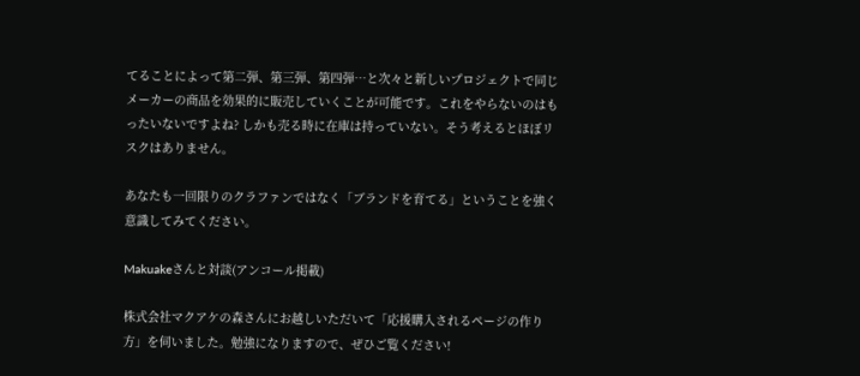てることによって第二弾、第三弾、第四弾…と次々と新しいプロジェクトで同じメーカーの商品を効果的に販売していくことが可能です。これをやらないのはもったいないですよね? しかも売る時に在庫は持っていない。そう考えるとほぼリスクはありません。

あなたも一回限りのクラファンではなく「ブランドを育てる」ということを強く意識してみてください。

Makuakeさんと対談(アンコール掲載)

株式会社マクアケの森さんにお越しいただいて「応援購入されるページの作り方」を伺いました。勉強になりますので、ぜひご覧ください!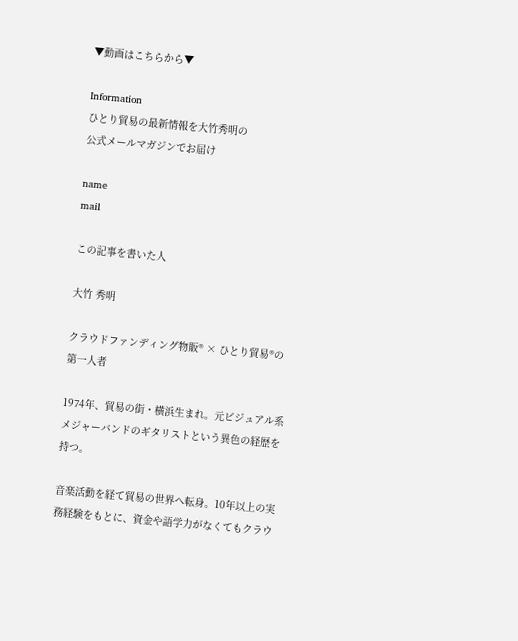▼動画はこちらから▼

Information
ひとり貿易の最新情報を大竹秀明の
公式メールマガジンでお届け

name
mail

この記事を書いた人

大竹 秀明

クラウドファンディング物販® × ひとり貿易®の第一人者

1974年、貿易の街・横浜生まれ。元ビジュアル系メジャーバンドのギタリストという異色の経歴を持つ。

音楽活動を経て貿易の世界へ転身。10年以上の実務経験をもとに、資金や語学力がなくてもクラウ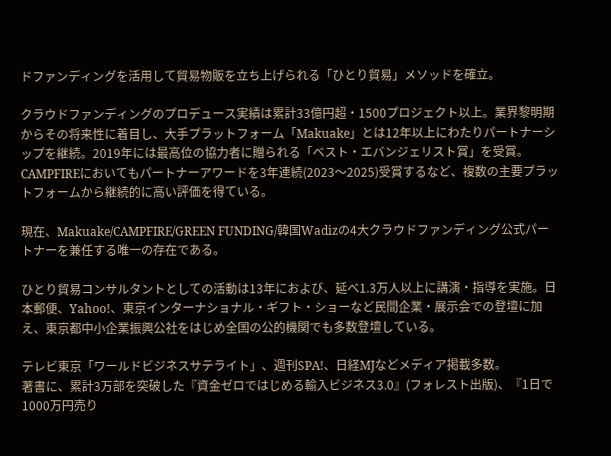ドファンディングを活用して貿易物販を立ち上げられる「ひとり貿易」メソッドを確立。

クラウドファンディングのプロデュース実績は累計33億円超・1500プロジェクト以上。業界黎明期からその将来性に着目し、大手プラットフォーム「Makuake」とは12年以上にわたりパートナーシップを継続。2019年には最高位の協力者に贈られる「ベスト・エバンジェリスト賞」を受賞。CAMPFIREにおいてもパートナーアワードを3年連続(2023〜2025)受賞するなど、複数の主要プラットフォームから継続的に高い評価を得ている。

現在、Makuake/CAMPFIRE/GREEN FUNDING/韓国Wadizの4大クラウドファンディング公式パートナーを兼任する唯一の存在である。

ひとり貿易コンサルタントとしての活動は13年におよび、延べ1.3万人以上に講演・指導を実施。日本郵便、Yahoo!、東京インターナショナル・ギフト・ショーなど民間企業・展示会での登壇に加え、東京都中小企業振興公社をはじめ全国の公的機関でも多数登壇している。

テレビ東京「ワールドビジネスサテライト」、週刊SPA!、日経MJなどメディア掲載多数。
著書に、累計3万部を突破した『資金ゼロではじめる輸入ビジネス3.0』(フォレスト出版)、『1日で1000万円売り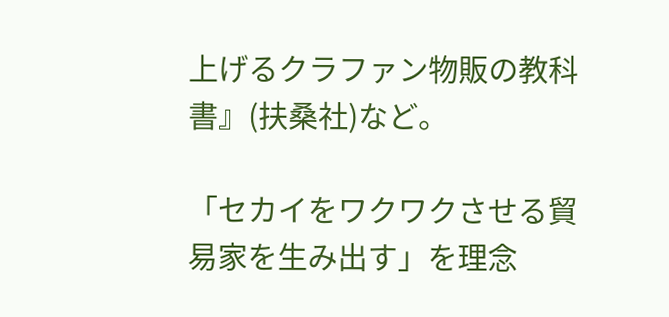上げるクラファン物販の教科書』(扶桑社)など。

「セカイをワクワクさせる貿易家を生み出す」を理念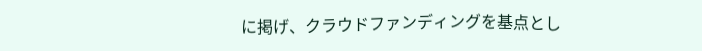に掲げ、クラウドファンディングを基点とし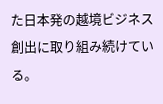た日本発の越境ビジネス創出に取り組み続けている。